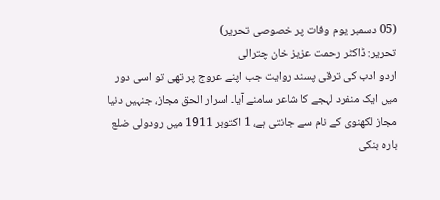(05 دسمبر یوم وفات پر خصوصی تحریر)
تحریر: ڈاکٹر رحمت عزیز خان چترالی
اردو ادب کی ترقی پسند روایت جب اپنے عروج پر تھی تو اسی دور میں ایک منفرد لہجے کا شاعر سامنے آیا۔ اسرار الحق مجاز، جنہیں دنیا مجاز لکھنوی کے نام سے جانتی ہے، 1 اکتوبر 1911 میں رودولی ضلع بارہ بنکی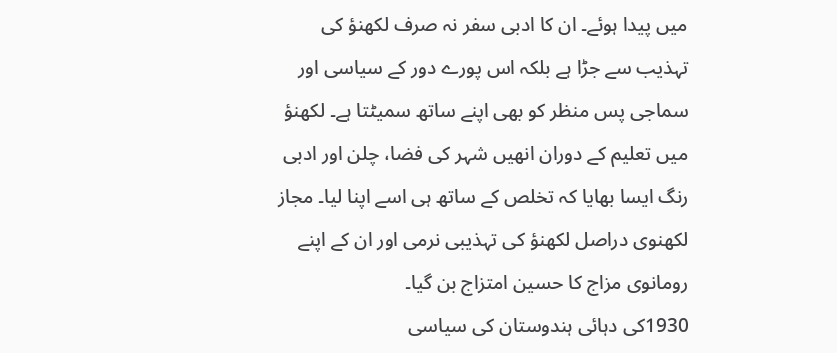میں پیدا ہوئے۔ ان کا ادبی سفر نہ صرف لکھنؤ کی تہذیب سے جڑا ہے بلکہ اس پورے دور کے سیاسی اور سماجی پس منظر کو بھی اپنے ساتھ سمیٹتا ہے۔ لکھنؤ میں تعلیم کے دوران انھیں شہر کی فضا، چلن اور ادبی رنگ ایسا بھایا کہ تخلص کے ساتھ ہی اسے اپنا لیا۔ مجاز لکھنوی دراصل لکھنؤ کی تہذیبی نرمی اور ان کے اپنے رومانوی مزاج کا حسین امتزاج بن گیا۔
1930کی دہائی ہندوستان کی سیاسی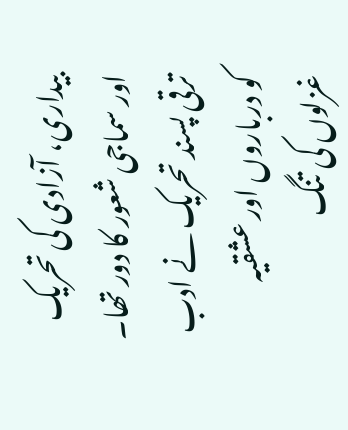بیداری، آزادی کی تحریک اور سماجی شعور کا دور تھا۔ ترقی پسند تحریک نے ادب کو درباروں اور عشقیہ غزلوں کی تنگ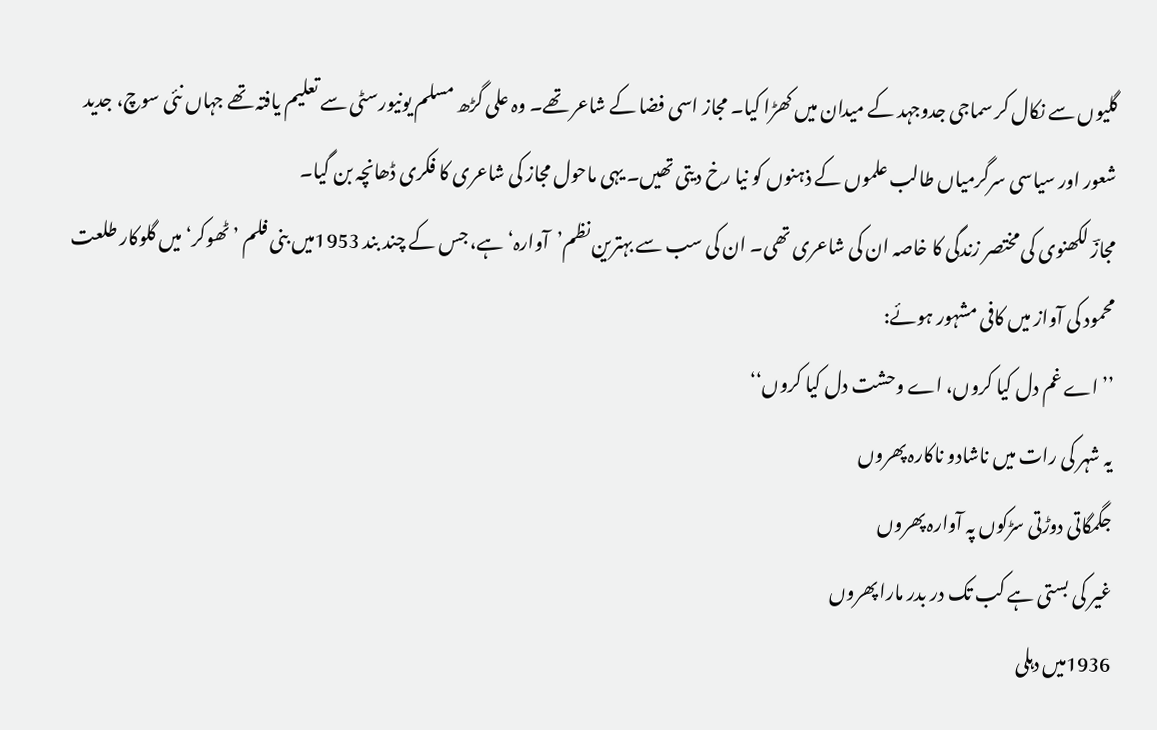گلیوں سے نکال کر سماجی جدوجہد کے میدان میں کھڑا کیا۔ مجاز اسی فضا کے شاعر تھے۔ وہ علی گڑھ مسلم یونیورسٹی سے تعلیم یافتہ تھے جہاں نئی سوچ، جدید شعور اور سیاسی سرگرمیاں طالب علموں کے ذہنوں کو نیا رخ دیتی تھیں۔ یہی ماحول مجاز کی شاعری کا فکری ڈھانچہ بن گیا۔
مجازؔ لکھنوی کی مختصر زندگی کا خاصہ ان کی شاعری تھی۔ ان کی سب سے بہترین نظم’آوارہ‘ ہے، جس کے چند بند 1953میں بنی فلم ’ٹھوکر‘ میں گلوکار طلعت محمود کی آواز میں کافی مشہور ہوئے:
’’اے غم دل کیا کروں، اے وحشت دل کیا کروں‘‘
یہ شہر کی رات میں ناشادو ناکارہ پھروں
جگمگاتی دوڑتی سڑکوں پہ آوارہ پھروں
غیر کی بستی ہے کب تک در بدر مارا پھروں
1936میں دہلی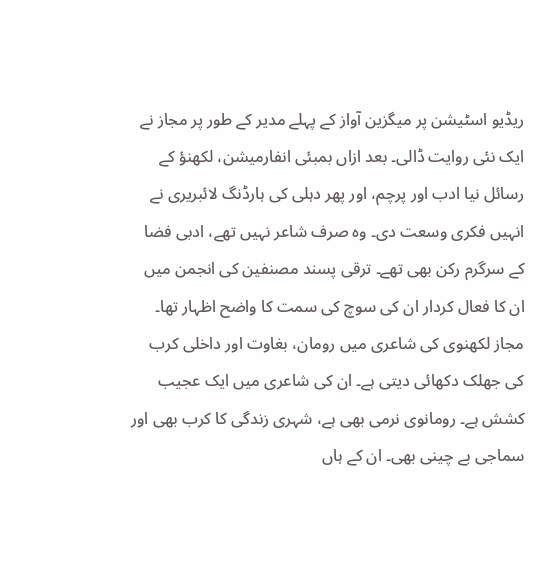ریڈیو اسٹیشن پر میگزین آواز کے پہلے مدیر کے طور پر مجاز نے ایک نئی روایت ڈالی۔ بعد ازاں بمبئی انفارمیشن، لکھنؤ کے رسائل نیا ادب اور پرچم، اور پھر دہلی کی ہارڈنگ لائبریری نے انہیں فکری وسعت دی۔ وہ صرف شاعر نہیں تھے، ادبی فضا کے سرگرم رکن بھی تھے۔ ترقی پسند مصنفین کی انجمن میں ان کا فعال کردار ان کی سوچ کی سمت کا واضح اظہار تھا۔
مجاز لکھنوی کی شاعری میں رومان، بغاوت اور داخلی کرب کی جھلک دکھائی دیتی ہے۔ ان کی شاعری میں ایک عجیب کشش ہے۔ رومانوی نرمی بھی ہے، شہری زندگی کا کرب بھی اور سماجی بے چینی بھی۔ ان کے ہاں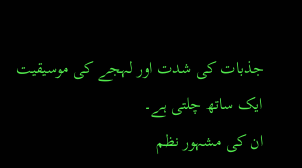جذبات کی شدت اور لہجے کی موسیقیت ایک ساتھ چلتی ہے۔
ان کی مشہور نظم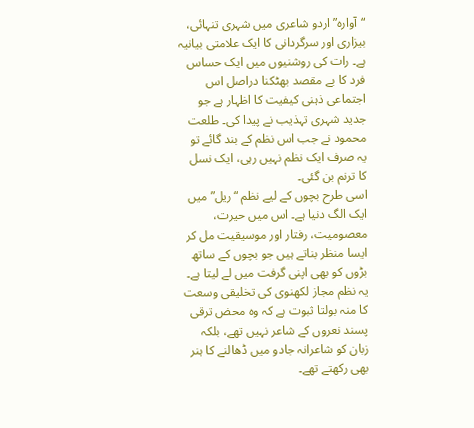“آوارہ” اردو شاعری میں شہری تنہائی، بیزاری اور سرگردانی کا ایک علامتی بیانیہ ہے۔ رات کی روشنیوں میں ایک حساس فرد کا بے مقصد بھٹکنا دراصل اس اجتماعی ذہنی کیفیت کا اظہار ہے جو جدید شہری تہذیب نے پیدا کی۔ طلعت محمود نے جب اس نظم کے بند گائے تو یہ صرف ایک نظم نہیں رہی، ایک نسل کا ترنم بن گئی۔
اسی طرح بچوں کے لیے نظم “ریل” میں ایک الگ دنیا ہے۔ اس میں حیرت، معصومیت، رفتار اور موسیقیت مل کر ایسا منظر بناتے ہیں جو بچوں کے ساتھ بڑوں کو بھی اپنی گرفت میں لے لیتا ہے۔ یہ نظم مجاز لکھنوی کی تخلیقی وسعت کا منہ بولتا ثبوت ہے کہ وہ محض ترقی پسند نعروں کے شاعر نہیں تھے، بلکہ زبان کو شاعرانہ جادو میں ڈھالنے کا ہنر بھی رکھتے تھے۔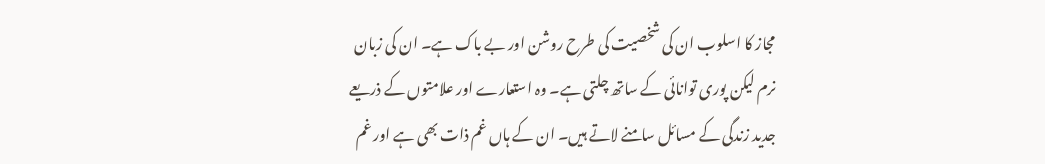مجاز کا اسلوب ان کی شخصیت کی طرح روشن اور بے باک ہے۔ ان کی زبان نرم لیکن پوری توانائی کے ساتھ چلتی ہے۔ وہ استعارے اور علامتوں کے ذریعے جدید زندگی کے مسائل سامنے لاتے ہیں۔ ان کے ہاں غم ذات بھی ہے اور غم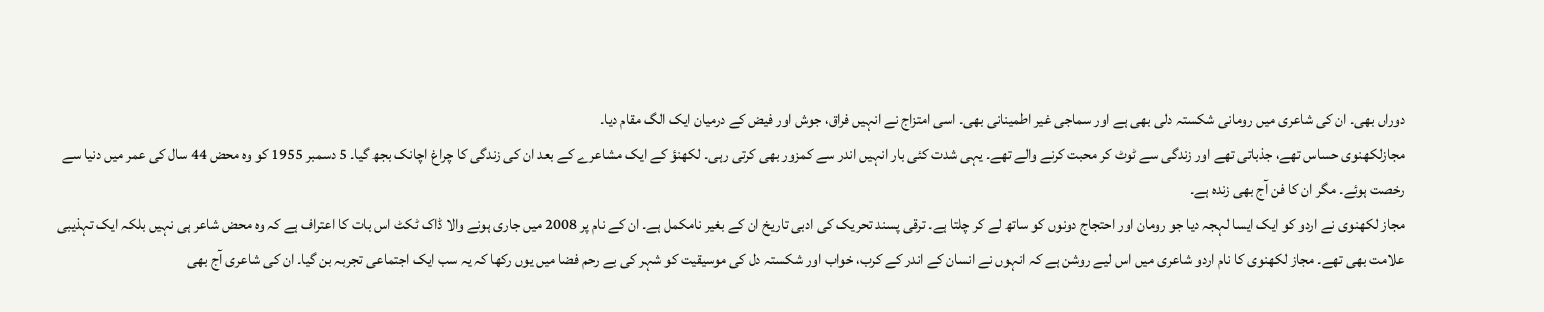دوراں بھی۔ ان کی شاعری میں رومانی شکستہ دلی بھی ہے اور سماجی غیر اطمینانی بھی۔ اسی امتزاج نے انہیں فراق، جوش اور فیض کے درمیان ایک الگ مقام دیا۔
مجازلکھنوی حساس تھے، جذباتی تھے اور زندگی سے ٹوٹ کر محبت کرنے والے تھے۔ یہی شدت کئی بار انہیں اندر سے کمزور بھی کرتی رہی۔ لکھنؤ کے ایک مشاعرے کے بعد ان کی زندگی کا چراغ اچانک بجھ گیا۔ 5 دسمبر 1955 کو وہ محض 44 سال کی عمر میں دنیا سے رخصت ہوئے۔ مگر ان کا فن آج بھی زندہ ہے۔
مجاز لکھنوی نے اردو کو ایک ایسا لہجہ دیا جو رومان اور احتجاج دونوں کو ساتھ لے کر چلتا ہے۔ ترقی پسند تحریک کی ادبی تاریخ ان کے بغیر نامکمل ہے۔ ان کے نام پر 2008 میں جاری ہونے والا ڈاک ٹکٹ اس بات کا اعتراف ہے کہ وہ محض شاعر ہی نہیں بلکہ ایک تہذیبی علامت بھی تھے۔ مجاز لکھنوی کا نام اردو شاعری میں اس لیے روشن ہے کہ انہوں نے انسان کے اندر کے کرب، خواب اور شکستہ دل کی موسیقیت کو شہر کی بے رحم فضا میں یوں رکھا کہ یہ سب ایک اجتماعی تجربہ بن گیا۔ ان کی شاعری آج بھی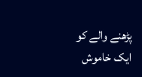پڑھنے والے کو ایک خاموش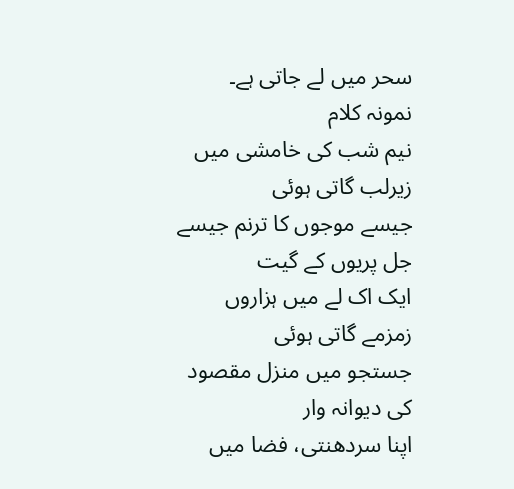سحر میں لے جاتی ہے۔
نمونہ کلام
نیم شب کی خامشی میں زیرلب گاتی ہوئی
جیسے موجوں کا ترنم جیسے جل پریوں کے گیت
ایک اک لے میں ہزاروں زمزمے گاتی ہوئی
جستجو میں منزل مقصود کی دیوانہ وار
اپنا سردھنتی، فضا میں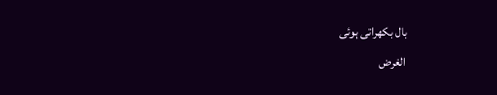بال بکھراتی ہوئی
الغرض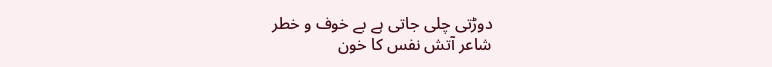دوڑتی چلی جاتی ہے بے خوف و خطر
شاعر آتش نفس کا خون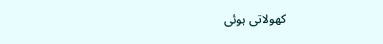کھولاتی ہوئی